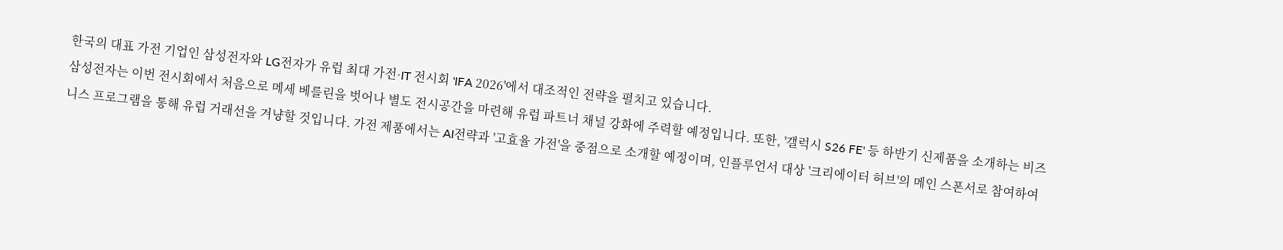한국의 대표 가전 기업인 삼성전자와 LG전자가 유럽 최대 가전·IT 전시회 'IFA 2026'에서 대조적인 전략을 펼치고 있습니다.
삼성전자는 이번 전시회에서 처음으로 메세 베를린을 벗어나 별도 전시공간을 마련해 유럽 파트너 채널 강화에 주력할 예정입니다. 또한, '갤럭시 S26 FE' 등 하반기 신제품을 소개하는 비즈니스 프로그램을 통해 유럽 거래선을 겨냥할 것입니다. 가전 제품에서는 AI전략과 '고효율 가전'을 중점으로 소개할 예정이며, 인플루언서 대상 '크리에이터 허브'의 메인 스폰서로 참여하여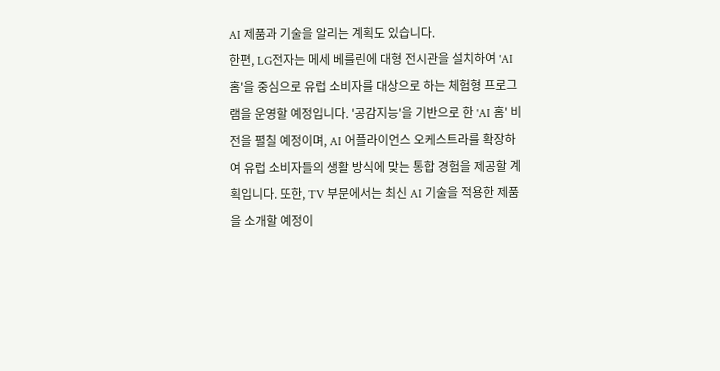AI 제품과 기술을 알리는 계획도 있습니다.
한편, LG전자는 메세 베를린에 대형 전시관을 설치하여 'AI 홈'을 중심으로 유럽 소비자를 대상으로 하는 체험형 프로그램을 운영할 예정입니다. '공감지능'을 기반으로 한 'AI 홈' 비전을 펼칠 예정이며, AI 어플라이언스 오케스트라를 확장하여 유럽 소비자들의 생활 방식에 맞는 통합 경험을 제공할 계획입니다. 또한, TV 부문에서는 최신 AI 기술을 적용한 제품을 소개할 예정이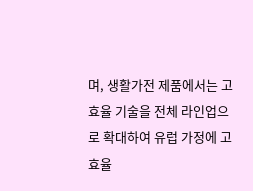며, 생활가전 제품에서는 고효율 기술을 전체 라인업으로 확대하여 유럽 가정에 고효율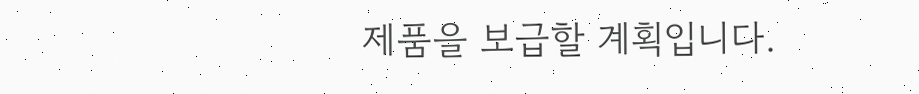제품을 보급할 계획입니다.